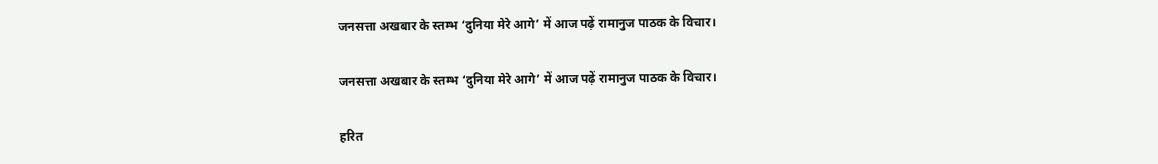जनसत्ता अखबार के स्तम्भ ‘दुनिया मेरे आगे’ में आज पढ़ें रामानुज पाठक के विचार।

जनसत्ता अखबार के स्तम्भ ‘दुनिया मेरे आगे’ में आज पढ़ें रामानुज पाठक के विचार।

हरित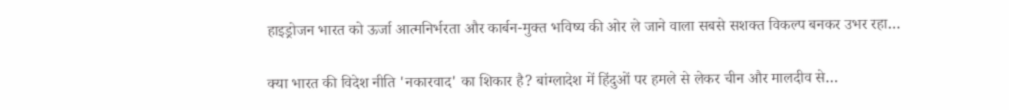हाइड्रोजन भारत को ऊर्जा आत्मनिर्भरता और कार्बन-मुक्त भविष्य की ओर ले जाने वाला सबसे सशक्त विकल्प बनकर उभर रहा…

क्या भारत की विदेश नीति 'नकारवाद' का शिकार है? बांग्लादेश में हिंदुओं पर हमले से लेकर चीन और मालदीव से…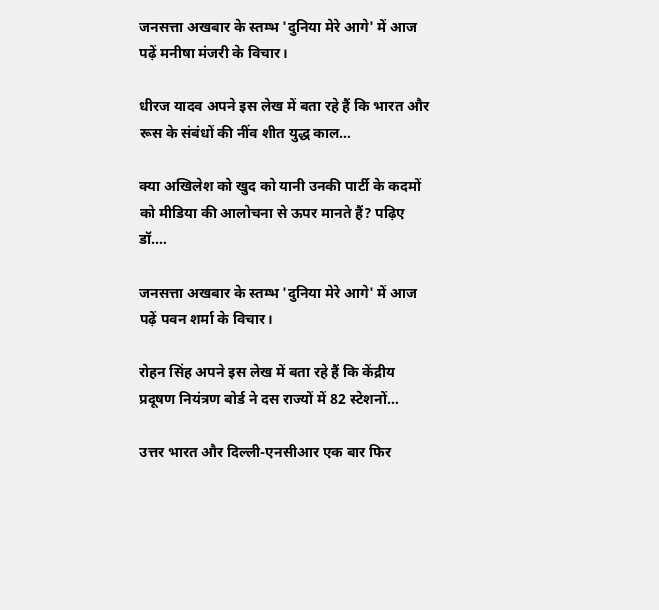जनसत्ता अखबार के स्तम्भ 'दुनिया मेरे आगे' में आज पढ़ें मनीषा मंजरी के विचार।

धीरज यादव अपने इस लेख में बता रहे हैं कि भारत और रूस के संबंधों की नींव शीत युद्ध काल…

क्या अखिलेश को खुद को यानी उनकी पार्टी के कदमों को मीडिया की आलोचना से ऊपर मानते हैं? पढ़िए डॉ.…

जनसत्ता अखबार के स्तम्भ 'दुनिया मेरे आगे' में आज पढ़ें पवन शर्मा के विचार।

रोहन सिंह अपने इस लेख में बता रहे हैं कि केंद्रीय प्रदूषण नियंत्रण बोर्ड ने दस राज्यों में 82 स्टेशनों…

उत्तर भारत और दिल्ली-एनसीआर एक बार फिर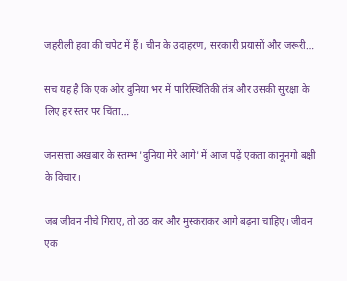जहरीली हवा की चपेट में हैं। चीन के उदाहरण, सरकारी प्रयासों और जरूरी…

सच यह है कि एक ओर दुनिया भर में पारिस्थितिकी तंत्र और उसकी सुरक्षा के लिए हर स्तर पर चिंता…

जनसत्ता अखबार के स्तम्भ 'दुनिया मेरे आगे' में आज पढ़ें एकता कानूनगो बक्षी के विचार।

जब जीवन नीचे गिराए, तो उठ कर और मुस्कराकर आगे बढ़ना चाहिए। जीवन एक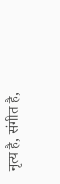नृत्य है, संगीत है,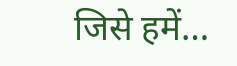जिसे हमें…